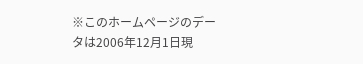※このホームページのデータは2006年12月1日現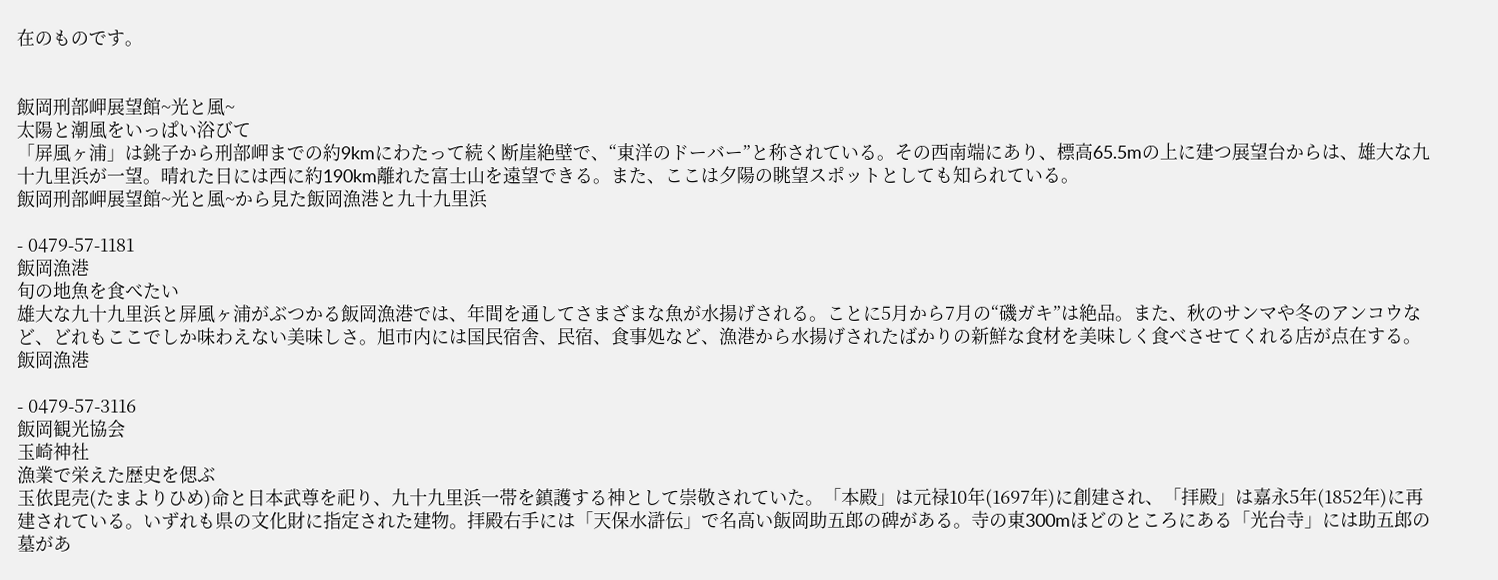在のものです。


飯岡刑部岬展望館~光と風~
太陽と潮風をいっぱい浴びて
「屏風ヶ浦」は銚子から刑部岬までの約9kmにわたって続く断崖絶壁で、“東洋のドーバー”と称されている。その西南端にあり、標高65.5mの上に建つ展望台からは、雄大な九十九里浜が一望。晴れた日には西に約190km離れた富士山を遠望できる。また、ここは夕陽の眺望スポットとしても知られている。
飯岡刑部岬展望館~光と風~から見た飯岡漁港と九十九里浜

- 0479-57-1181
飯岡漁港
旬の地魚を食べたい
雄大な九十九里浜と屏風ヶ浦がぶつかる飯岡漁港では、年間を通してさまざまな魚が水揚げされる。ことに5月から7月の“磯ガキ”は絶品。また、秋のサンマや冬のアンコウなど、どれもここでしか味わえない美味しさ。旭市内には国民宿舎、民宿、食事処など、漁港から水揚げされたばかりの新鮮な食材を美味しく食べさせてくれる店が点在する。
飯岡漁港

- 0479-57-3116
飯岡観光協会
玉崎神社
漁業で栄えた歴史を偲ぶ
玉依毘売(たまよりひめ)命と日本武尊を祀り、九十九里浜一帯を鎮護する神として崇敬されていた。「本殿」は元禄10年(1697年)に創建され、「拝殿」は嘉永5年(1852年)に再建されている。いずれも県の文化財に指定された建物。拝殿右手には「天保水滸伝」で名高い飯岡助五郎の碑がある。寺の東300mほどのところにある「光台寺」には助五郎の墓があ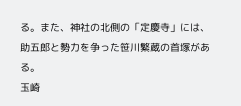る。また、神社の北側の「定慶寺」には、助五郎と勢力を争った笹川繁蔵の首塚がある。
玉崎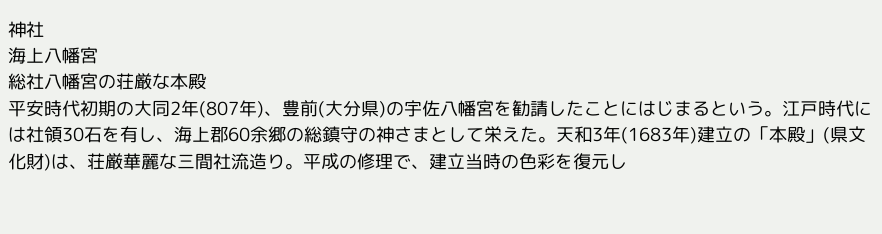神社
海上八幡宮
総社八幡宮の荘厳な本殿
平安時代初期の大同2年(807年)、豊前(大分県)の宇佐八幡宮を勧請したことにはじまるという。江戸時代には社領30石を有し、海上郡60余郷の総鎮守の神さまとして栄えた。天和3年(1683年)建立の「本殿」(県文化財)は、荘厳華麗な三間社流造り。平成の修理で、建立当時の色彩を復元し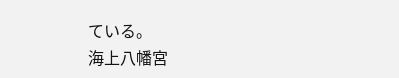ている。
海上八幡宮